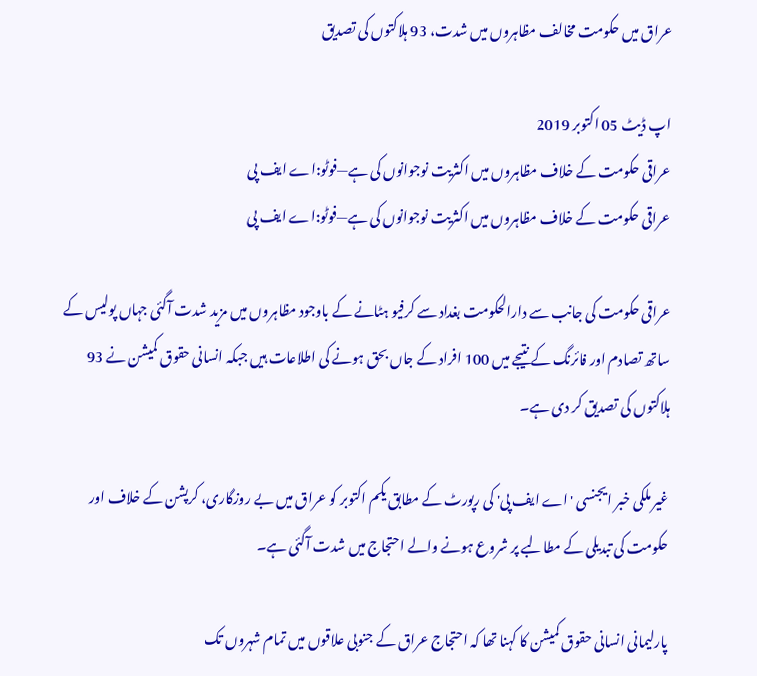عراق میں حکومت مخالف مظاہروں میں شدت، 93 ہلاکتوں کی تصدیق

اپ ڈیٹ 05 اکتوبر 2019
عراقی حکومت کے خلاف مظاہروں میں اکثریت نوجوانوں کی ہے—فوٹو:اے ایف پی
عراقی حکومت کے خلاف مظاہروں میں اکثریت نوجوانوں کی ہے—فوٹو:اے ایف پی

عراقی حکومت کی جانب سے دارالحکومت بغداد سے کرفیو ہٹانے کے باوجود مظاہروں میں مزید شدت آگئی جہاں پولیس کے ساتھ تصادم اور فائرنگ کے نتیجے میں 100 افراد کے جاں بحق ہونے کی اطلاعات ہیں جبکہ انسانی حقوق کمیشن نے 93 ہلاکتوں کی تصدیق کر دی ہے۔

غیر ملکی خبر ایجنسی 'اے ایف پی' کی رپورٹ کے مطابق یکم اکتوبر کو عراق میں بے روزگاری، کرپشن کے خلاف اور حکومت کی تبدیلی کے مطالبے پر شروع ہونے والے احتجاج میں شدت آگئی ہے۔

پارلیمانی انسانی حقوق کمیشن کا کہنا تھا کہ احتجاج عراق کے جنوبی علاقوں میں تمام شہروں تک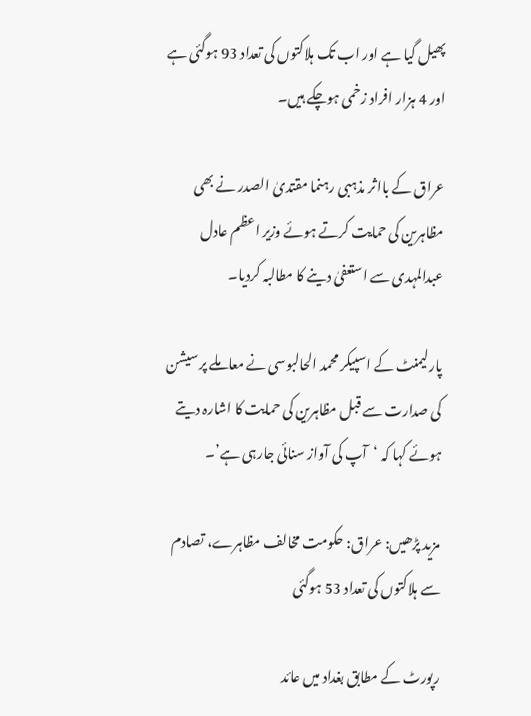پھیل گیا ہے اور اب تک ہلاکتوں کی تعداد 93 ہوگئی ہے اور 4 ہزار افراد زخمی ہوچکے ہیں۔

عراق کے بااثر مذہبی رہنما مقتدیٰ الصدر نے بھی مظاہرین کی حمایت کرتے ہوئے وزیر اعظم عادل عبدالمہدی سے استعفیٰ دینے کا مطالبہ کردیا۔

پارلیمنٹ کے اسپیکر محمد الحالبوسی نے معاملے پر سیشن کی صدارت سے قبل مظاہرین کی حمایت کا اشارہ دیتے ہوئے کہا کہ ‘آپ کی آواز سنائی جارہی ہے’۔

مزید پڑھیں: عراق: حکومت مخالف مظاہرے، تصادم سے ہلاکتوں کی تعداد 53 ہوگئی

رپورٹ کے مطابق بغداد میں عائد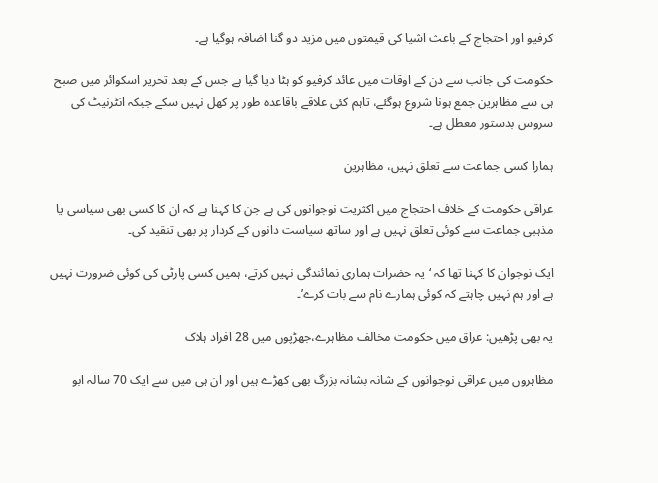کرفیو اور احتجاج کے باعث اشیا کی قیمتوں میں مزید دو گنا اضافہ ہوگیا ہے۔

حکومت کی جانب سے دن کے اوقات میں عائد کرفیو کو ہٹا دیا گیا ہے جس کے بعد تحریر اسکوائر میں صبح ہی سے مظاہرین جمع ہونا شروع ہوگئے، تاہم کئی علاقے باقاعدہ طور پر کھل نہیں سکے جبکہ انٹرنیٹ کی سروس بدستور معطل ہے۔

ہمارا کسی جماعت سے تعلق نہیں، مظاہرین

عراقی حکومت کے خلاف احتجاج میں اکثریت نوجوانوں کی ہے جن کا کہنا ہے کہ ان کا کسی بھی سیاسی یا مذہبی جماعت سے کوئی تعلق نہیں ہے اور ساتھ سیاست دانوں کے کردار پر بھی تنقید کی۔

ایک نوجوان کا کہنا تھا کہ ‘یہ حضرات ہماری نمائندگی نہیں کرتے، ہمیں کسی پارٹی کی کوئی ضرورت نہیں ہے اور ہم نہیں چاہتے کہ کوئی ہمارے نام سے بات کرے’۔

یہ بھی پڑھیں: عراق میں حکومت مخالف مظاہرے،جھڑپوں میں 28 افراد ہلاک

مظاہروں میں عراقی نوجوانوں کے شانہ بشانہ بزرگ بھی کھڑے ہیں اور ان ہی میں سے ایک 70 سالہ ابو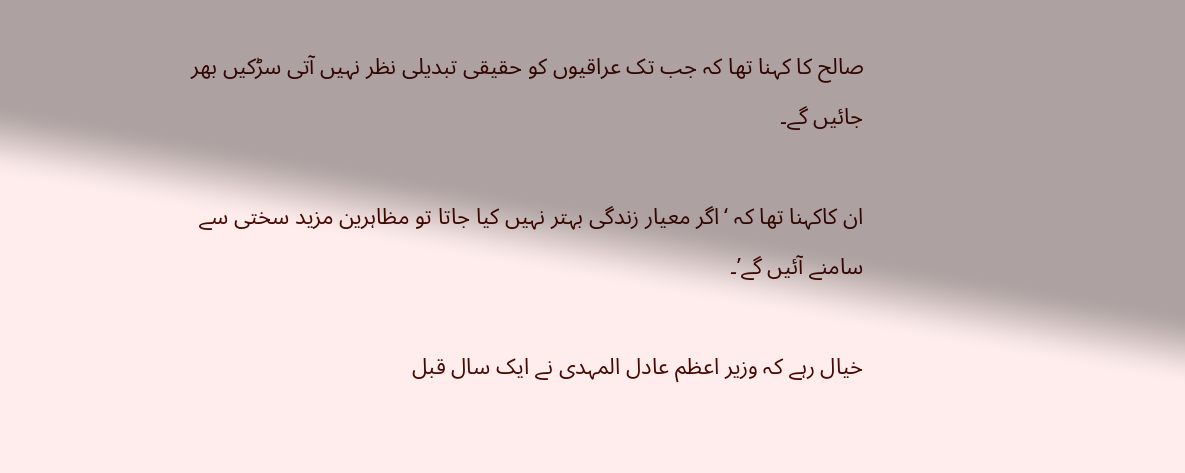صالح کا کہنا تھا کہ جب تک عراقیوں کو حقیقی تبدیلی نظر نہیں آتی سڑکیں بھر جائیں گے۔

ان کاکہنا تھا کہ ‘اگر معیار زندگی بہتر نہیں کیا جاتا تو مظاہرین مزید سختی سے سامنے آئیں گے’۔

خیال رہے کہ وزیر اعظم عادل المہدی نے ایک سال قبل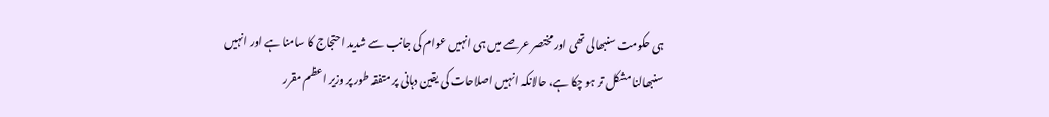ہی حکومت سنبھالی تھی اور مختصر عرصے میں ہی انہیں عوام کی جانب سے شدید احتجاج کا سامنا ہے اور انہیں سنبھالنا مشکل تر ہو چکا ہے، حالانکہ انہیں اصلاحات کی یقین دہانی پر متفقہ طور پر وزیر اعظم مقرر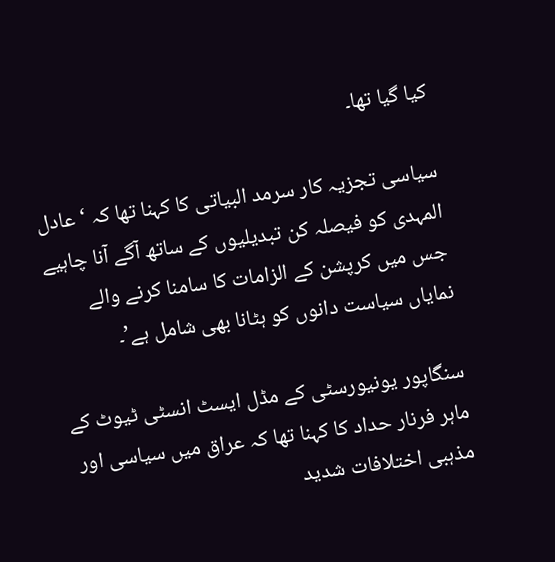کیا گیا تھا۔

سیاسی تجزیہ کار سرمد البیاتی کا کہنا تھا کہ ‘عادل المہدی کو فیصلہ کن تبدیلیوں کے ساتھ آگے آنا چاہیے جس میں کرپشن کے الزامات کا سامنا کرنے والے نمایاں سیاست دانوں کو ہٹانا بھی شامل ہے’۔

سنگاپور یونیورسٹی کے مڈل ایسٹ انسٹی ٹیوٹ کے ماہر فرنار حداد کا کہنا تھا کہ عراق میں سیاسی اور مذہبی اختلافات شدید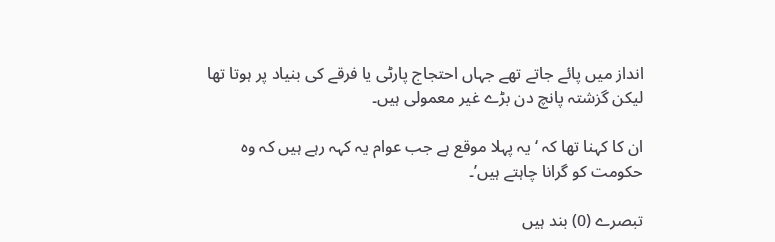انداز میں پائے جاتے تھے جہاں احتجاج پارٹی یا فرقے کی بنیاد پر ہوتا تھا لیکن گزشتہ پانچ دن بڑے غیر معمولی ہیں۔

ان کا کہنا تھا کہ ‘یہ پہلا موقع ہے جب عوام یہ کہہ رہے ہیں کہ وہ حکومت کو گرانا چاہتے ہیں’۔

تبصرے (0) بند ہیں